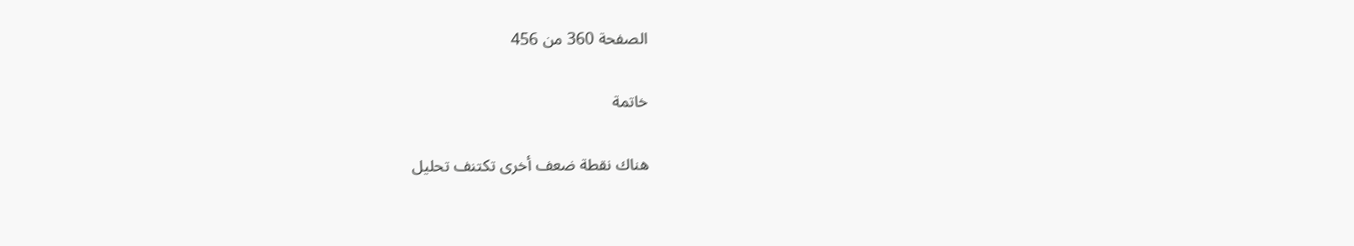الصفحة 360 من 456

خاتمة

هناك نقطة ضعف أخرى تكتنف تحليل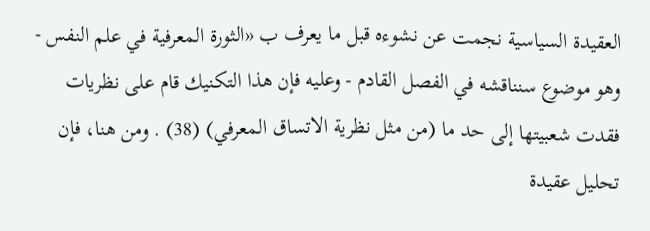العقيدة السياسية نجمت عن نشوءه قبل ما يعرف ب «الثورة المعرفية في علم النفس - وهو موضوع سنناقشه في الفصل القادم - وعليه فإن هذا التكنيك قام على نظريات فقدت شعبيتها إلى حد ما (من مثل نظرية الاتساق المعرفي) (38) . ومن هنا، فإن تحليل عقيدة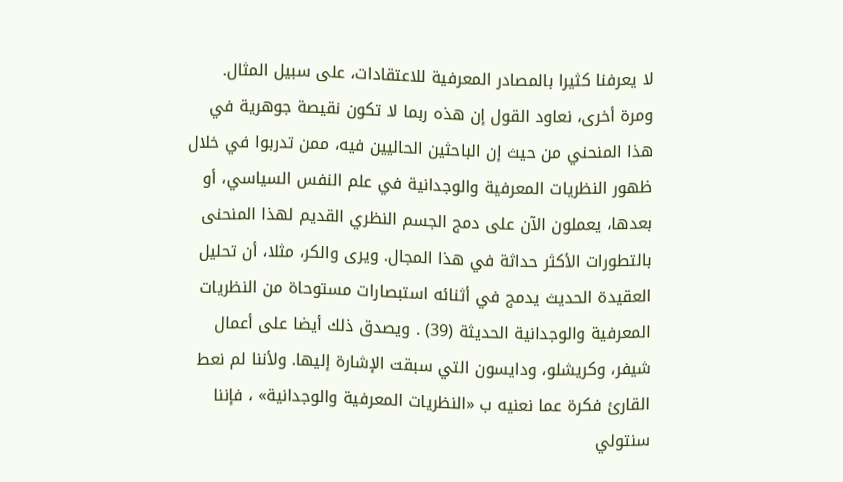لا يعرفنا كثيرا بالمصادر المعرفية للاعتقادات، على سبيل المثال. ومرة أخرى، نعاود القول إن هذه ربما لا تكون نقيصة جوهرية في هذا المنحني من حيث إن الباحثين الحاليين فيه، ممن تدربوا في خلال ظهور النظريات المعرفية والوجدانية في علم النفس السياسي، أو بعدها، يعملون الآن على دمج الجسم النظري القديم لهذا المنحنى بالتطورات الأكثر حداثة في هذا المجال. ويرى والكر، مثلا، أن تحليل العقيدة الحديث يدمج في أثنائه استبصارات مستوحاة من النظريات المعرفية والوجدانية الحديثة (39) . ويصدق ذلك أيضا على أعمال شيفر، وكريشلو، ودايسون التي سبقت الإشارة إليها. ولأننا لم نعط القارئ فكرة عما نعنيه ب «النظريات المعرفية والوجدانية» ، فإننا سنتولي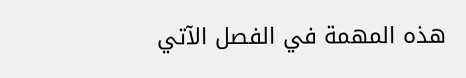هذه المهمة في الفصل الآتي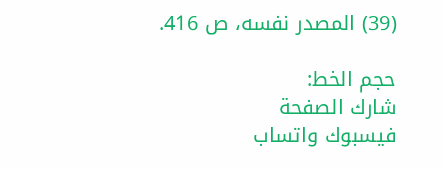(39) المصدر نفسه، ص 416.

حجم الخط:
شارك الصفحة
فيسبوك واتساب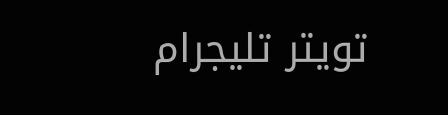تويتر تليجرام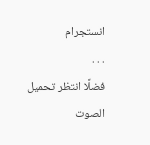انستجرام
. . .
فضلًا انتظر تحميل الصوت